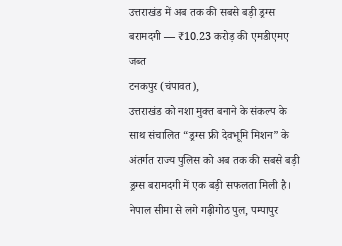उत्तराखंड में अब तक की सबसे बड़ी ड्रग्स बरामदगी — ₹10.23 करोड़ की एमडीएमए जब्त
टनकपुर (चंपावत),
उत्तराखंड को नशा मुक्त बनाने के संकल्प के साथ संचालित “ड्रग्स फ्री देवभूमि मिशन” के अंतर्गत राज्य पुलिस को अब तक की सबसे बड़ी ड्रग्स बरामदगी में एक बड़ी सफलता मिली है। नेपाल सीमा से लगे गढ़ीगोठ पुल, पम्पापुर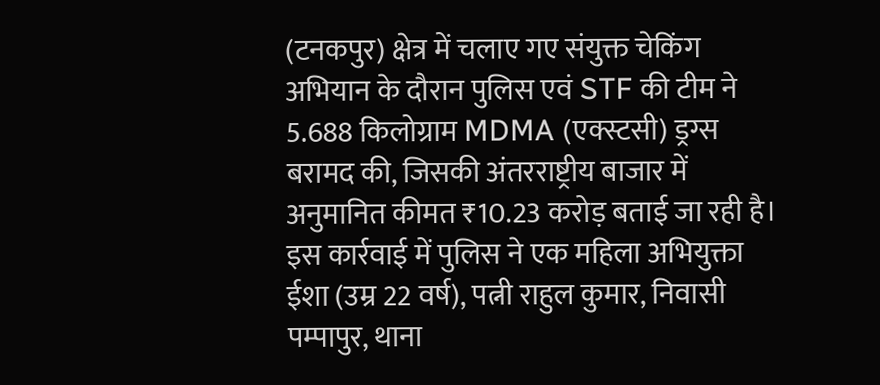(टनकपुर) क्षेत्र में चलाए गए संयुक्त चेकिंग अभियान के दौरान पुलिस एवं STF की टीम ने 5.688 किलोग्राम MDMA (एक्स्टसी) ड्रग्स बरामद की, जिसकी अंतरराष्ट्रीय बाजार में अनुमानित कीमत ₹10.23 करोड़ बताई जा रही है।
इस कार्रवाई में पुलिस ने एक महिला अभियुक्ता ईशा (उम्र 22 वर्ष), पत्नी राहुल कुमार, निवासी पम्पापुर, थाना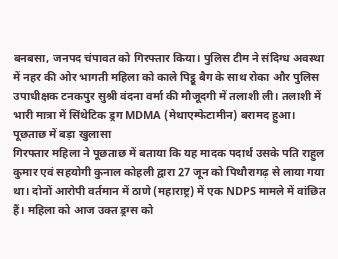बनबसा, जनपद चंपावत को गिरफ्तार किया। पुलिस टीम ने संदिग्ध अवस्था में नहर की ओर भागती महिला को काले पिट्ठू बैग के साथ रोका और पुलिस उपाधीक्षक टनकपुर सुश्री वंदना वर्मा की मौजूदगी में तलाशी ली। तलाशी में भारी मात्रा में सिंथेटिक ड्रग MDMA (मेथाएम्फेटामीन) बरामद हुआ।
पूछताछ में बड़ा खुलासा
गिरफ्तार महिला ने पूछताछ में बताया कि यह मादक पदार्थ उसके पति राहुल कुमार एवं सहयोगी कुनाल कोहली द्वारा 27 जून को पिथौरागढ़ से लाया गया था। दोनों आरोपी वर्तमान में ठाणे (महाराष्ट्र) में एक NDPS मामले में वांछित हैं। महिला को आज उक्त ड्रग्स को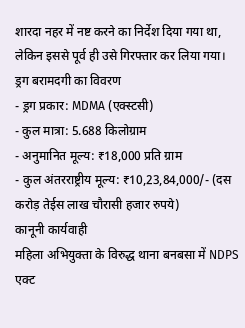शारदा नहर में नष्ट करने का निर्देश दिया गया था, लेकिन इससे पूर्व ही उसे गिरफ्तार कर लिया गया।
ड्रग बरामदगी का विवरण
- ड्रग प्रकार: MDMA (एक्स्टसी)
- कुल मात्रा: 5.688 किलोग्राम
- अनुमानित मूल्य: ₹18,000 प्रति ग्राम
- कुल अंतरराष्ट्रीय मूल्य: ₹10,23,84,000/- (दस करोड़ तेईस लाख चौरासी हजार रुपये)
कानूनी कार्यवाही
महिला अभियुक्ता के विरुद्ध थाना बनबसा में NDPS एक्ट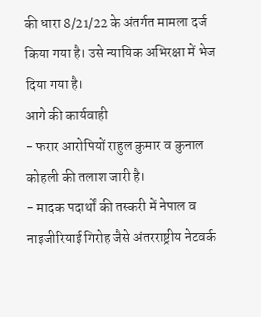की धारा 8/21/22 के अंतर्गत मामला दर्ज किया गया है। उसे न्यायिक अभिरक्षा में भेज दिया गया है।
आगे की कार्यवाही
- फरार आरोपियों राहुल कुमार व कुनाल कोहली की तलाश जारी है।
- मादक पदार्थों की तस्करी में नेपाल व नाइजीरियाई गिरोह जैसे अंतरराष्ट्रीय नेटवर्क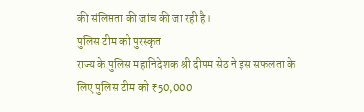की संलिप्तता की जांच की जा रही है।
पुलिस टीम को पुरस्कृत
राज्य के पुलिस महानिदेशक श्री दीपम सेठ ने इस सफलता के लिए पुलिस टीम को ₹50,000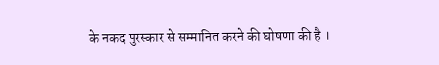के नकद पुरस्कार से सम्मानित करने की घोषणा की है ।